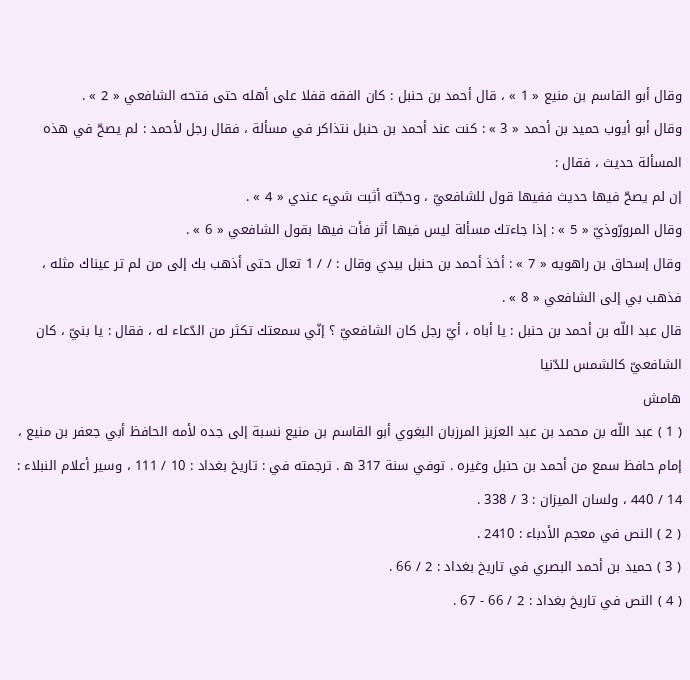وقال أبو القاسم بن منيع « 1 » ، قال أحمد بن حنبل : كان الفقه قفلا على أهله حتى فتحه الشافعي « 2 » .
وقال أبو أيوب حميد بن أحمد « 3 » : كنت عند أحمد بن حنبل نتذاكر في مسألة ، فقال رجل لأحمد : لم يصحّ في هذه المسألة حديث ، فقال :
إن لم يصحّ فيها حديث ففيها قول للشافعيّ ، وحجّته أثبت شيء عندي « 4 » .
وقال المرورّوذيّ « 5 » : إذا جاءتك مسألة ليس فيها أثر فأت فيها بقول الشافعي « 6 » .
وقال إسحاق بن راهويه « 7 » : أخذ أحمد بن حنبل بيدي وقال : / / 1 تعال حتى أذهب بك إلى من لم تر عيناك مثله ، فذهب بي إلى الشافعي « 8 » .
قال عبد اللّه بن أحمد بن حنبل : يا أباه ، أيّ رجل كان الشافعيّ ؟ إنّي سمعتك تكثر من الدّعاء له ، فقال : يا بنيّ ، كان الشافعيّ كالشمس للدّنيا
هامش
( 1 ) عبد اللّه بن محمد بن عبد العزيز المرزبان البغوي أبو القاسم بن منيع نسبة إلى جده لأمه الحافظ أبي جعفر بن منيع ، إمام حافظ سمع من أحمد بن حنبل وغيره . توفي سنة 317 ه . ترجمته في : تاريخ بغداد : 10 / 111 ، وسير أعلام النبلاء : 14 / 440 ، ولسان الميزان : 3 / 338 .
( 2 ) النص في معجم الأدباء : 2410 .
( 3 ) حميد بن أحمد البصري في تاريخ بغداد : 2 / 66 .
( 4 ) النص في تاريخ بغداد : 2 / 66 - 67 .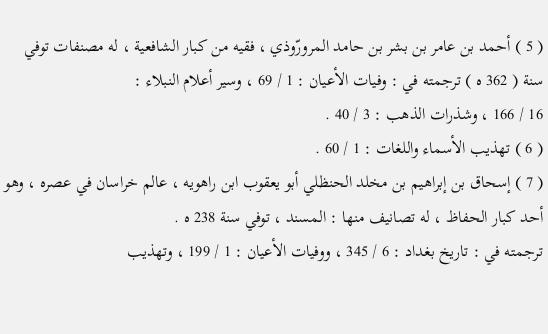( 5 ) أحمد بن عامر بن بشر بن حامد المرورّوذي ، فقيه من كبار الشافعية ، له مصنفات توفي سنة ( 362 ه ) ترجمته في : وفيات الأعيان : 1 / 69 ، وسير أعلام النبلاء :
16 / 166 ، وشذرات الذهب : 3 / 40 .
( 6 ) تهذيب الأسماء واللغات : 1 / 60 .
( 7 ) إسحاق بن إبراهيم بن مخلد الحنظلي أبو يعقوب ابن راهويه ، عالم خراسان في عصره ، وهو أحد كبار الحفاظ ، له تصانيف منها : المسند ، توفي سنة 238 ه .
ترجمته في : تاريخ بغداد : 6 / 345 ، ووفيات الأعيان : 1 / 199 ، وتهذيب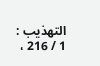التهذيب :
1 / 216 ،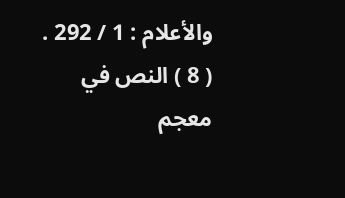والأعلام : 1 / 292 .
( 8 ) النص في معجم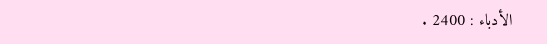الأدباء : 2400 .